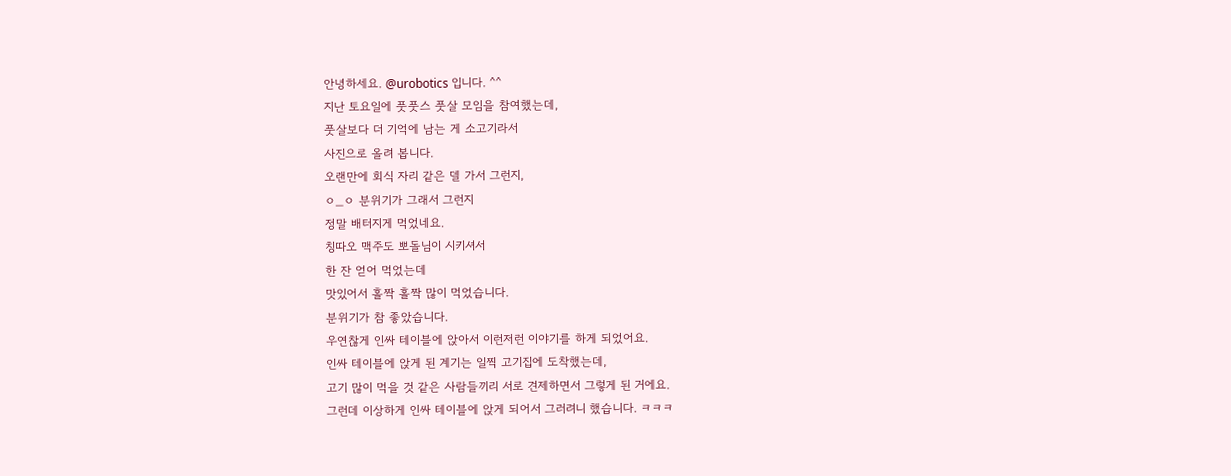안녕하세요. @urobotics 입니다. ^^
지난 토요일에 풋풋스 풋살 모임을 참여했는데,
풋살보다 더 기억에 남는 게 소고기라서
사진으로 올려 봅니다.
오랜만에 회식 자리 같은 델 가서 그런지,
ㅇ_ㅇ 분위기가 그래서 그런지
정말 배터지게 먹었네요.
칭따오 맥주도 뽀돌님이 시키셔서
한 잔 얻어 먹었는데
맛있어서 홀짝 홀짝 많이 먹었습니다.
분위기가 참 좋았습니다.
우연찮게 인싸 테이블에 앉아서 이런저런 이야기를 하게 되었어요.
인싸 테이블에 앉게 된 계기는 일찍 고기집에 도착했는데,
고기 많이 먹을 것 같은 사람들끼리 서로 견제하면서 그렇게 된 거에요.
그런데 이상하게 인싸 테이블에 앉게 되어서 그러려니 했습니다. ㅋㅋㅋ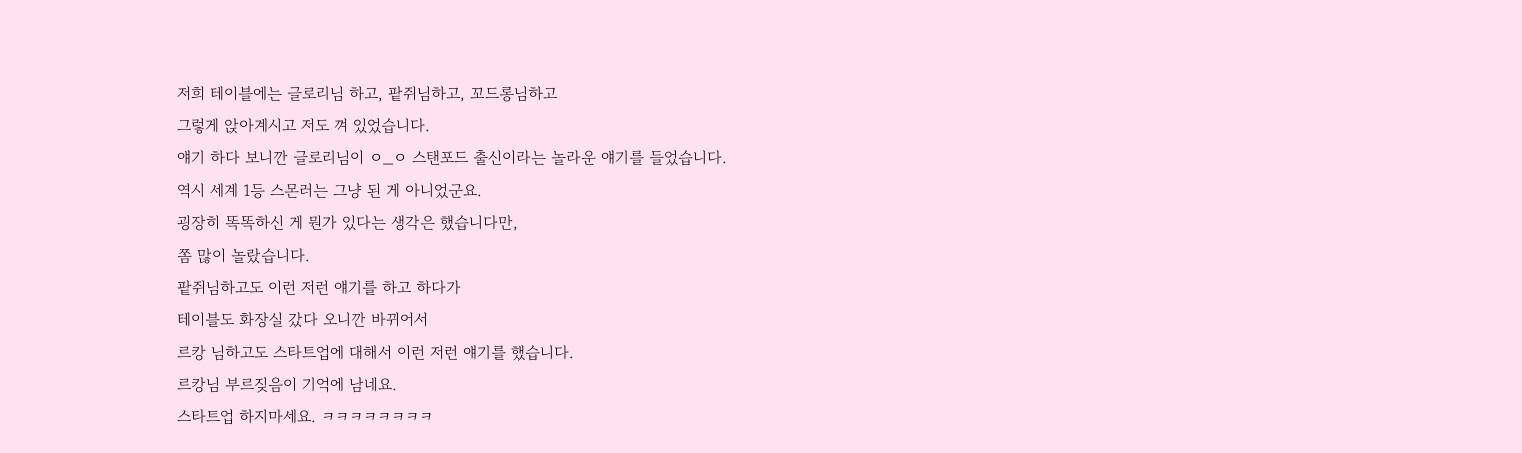저희 테이블에는 글로리님 하고, 팥쥐님하고, 꼬드롱님하고
그렇게 앉아계시고 저도 껴 있었습니다.
얘기 하다 보니깐 글로리님이 ㅇ_ㅇ 스탠포드 출신이라는 놀라운 얘기를 들었습니다.
역시 세계 1등 스몬러는 그냥 된 게 아니었군요.
굉장히 똑똑하신 게 뭔가 있다는 생각은 했습니다만,
쫌 많이 놀랐습니다.
팥쥐님하고도 이런 저런 얘기를 하고 하다가
테이블도 화장실 갔다 오니깐 바뀌어서
르캉 님하고도 스타트업에 대해서 이런 저런 얘기를 했습니다.
르캉님 부르짖음이 기억에 남네요.
스타트업 하지마세요. ㅋㅋㅋㅋㅋㅋㅋㅋ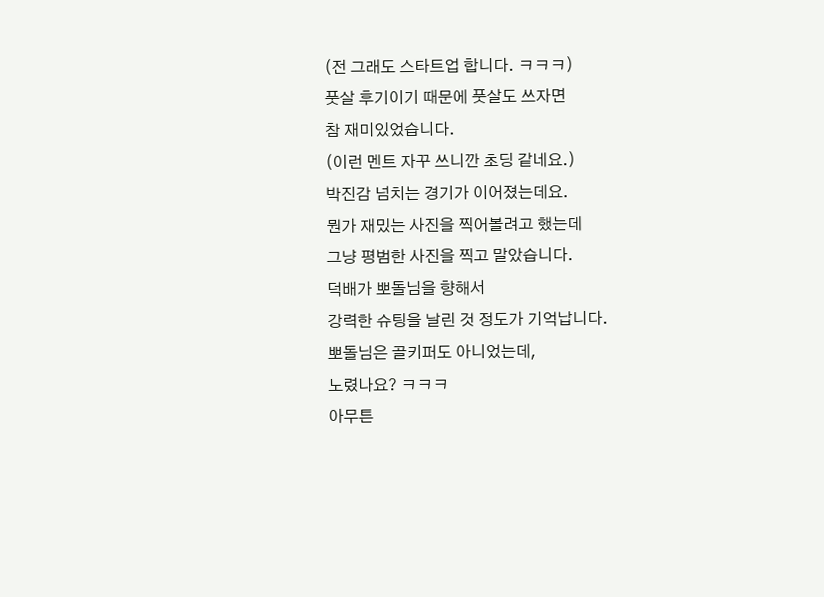(전 그래도 스타트업 합니다. ㅋㅋㅋ)
풋살 후기이기 때문에 풋살도 쓰자면
참 재미있었습니다.
(이런 멘트 자꾸 쓰니깐 초딩 같네요.)
박진감 넘치는 경기가 이어졌는데요.
뭔가 재밌는 사진을 찍어볼려고 했는데
그냥 평범한 사진을 찍고 말았습니다.
덕배가 뽀돌님을 향해서
강력한 슈팅을 날린 것 정도가 기억납니다.
뽀돌님은 골키퍼도 아니었는데,
노렸나요? ㅋㅋㅋ
아무튼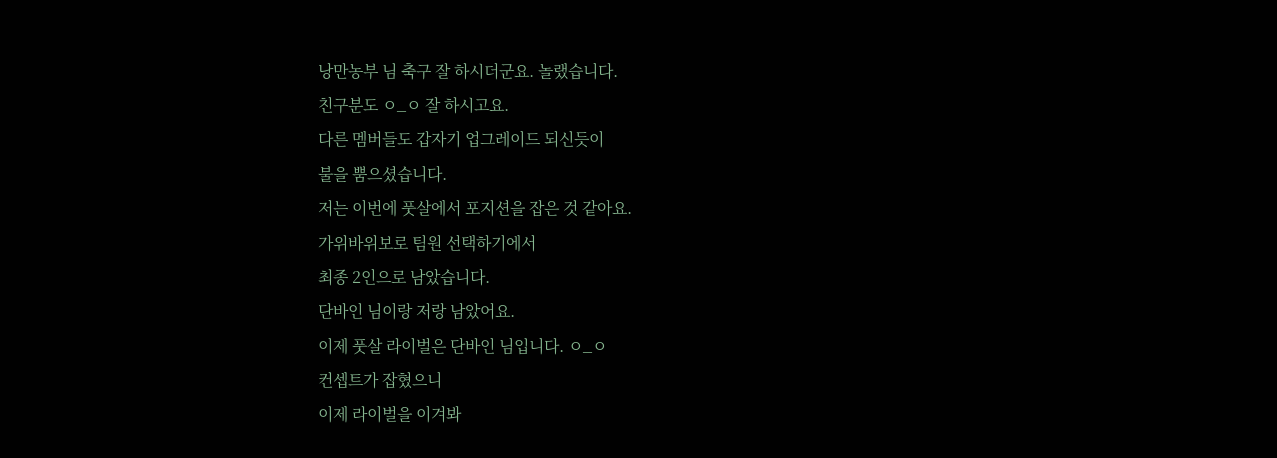낭만농부 님 축구 잘 하시더군요. 놀랬습니다.
친구분도 ㅇ_ㅇ 잘 하시고요.
다른 멤버들도 갑자기 업그레이드 되신듯이
불을 뿜으셨습니다.
저는 이번에 풋살에서 포지션을 잡은 것 같아요.
가위바위보로 팀원 선택하기에서
최종 2인으로 남았습니다.
단바인 님이랑 저랑 남았어요.
이제 풋살 라이벌은 단바인 님입니다. ㅇ_ㅇ
컨셉트가 잡혔으니
이제 라이벌을 이겨봐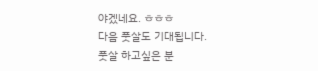야겠네요. ㅎㅎㅎ
다음 풋살도 기대됩니다.
풋살 하고싶은 분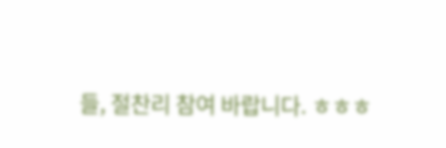들, 절찬리 참여 바랍니다. ㅎㅎㅎ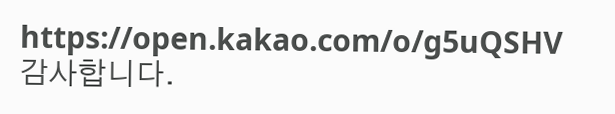https://open.kakao.com/o/g5uQSHV
감사합니다.